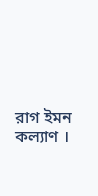রাগ ইমন কল্যাণ ।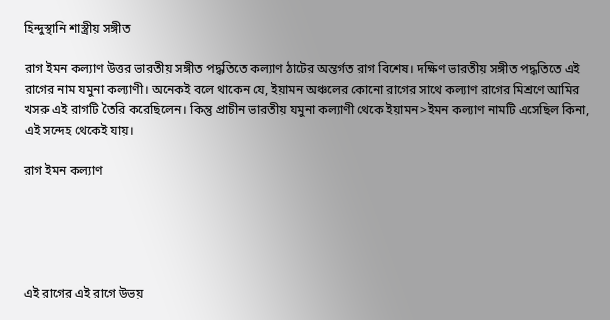হিন্দুস্থানি শাস্ত্রীয় সঙ্গীত

রাগ ইমন কল্যাণ উত্তর ভারতীয় সঙ্গীত পদ্ধতিতে কল্যাণ ঠাটের অন্তর্গত রাগ বিশেষ। দক্ষিণ ভারতীয় সঙ্গীত পদ্ধতিতে এই রাগের নাম যমুনা কল্যাণী। অনেকই বলে থাকেন যে, ইয়ামন অঞ্চলের কোনো রাগের সাথে কল্যাণ রাগের মিশ্রণে আমির খসরু এই রাগটি তৈরি করেছিলেন। কিন্তু প্রাচীন ভারতীয় যমুনা কল্যাণী থেকে ইয়ামন>ইমন কল্যাণ নামটি এসেছিল কিনা, এই সন্দেহ থেকেই যায়।

রাগ ইমন কল্যাণ





এই রাগের এই রাগে উভয়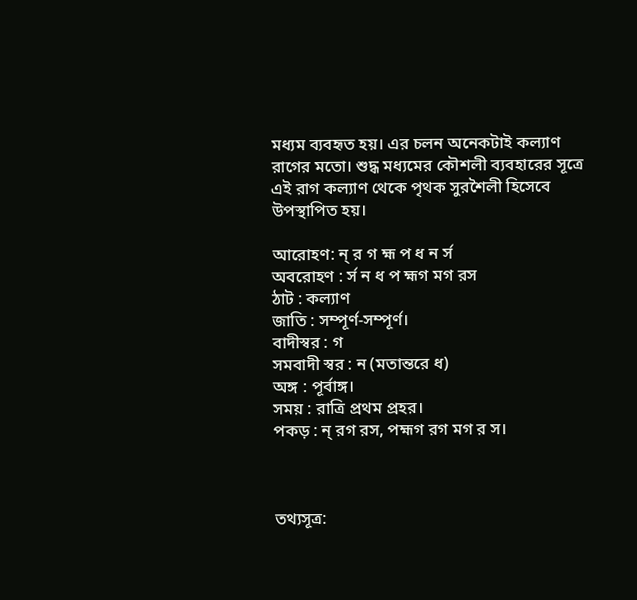মধ্যম ব্যবহৃত হয়। এর চলন অনেকটাই কল্যাণ রাগের মতো। শুদ্ধ মধ্যমের কৌশলী ব্যবহারের সূত্রে এই রাগ কল্যাণ থেকে পৃথক সুরশৈলী হিসেবে উপস্থাপিত হয়।

আরোহণ: ন্ র গ হ্ম প ধ ন র্স
অবরোহণ : র্স ন ধ প হ্মগ মগ রস
ঠাট : কল্যাণ
জাতি : সম্পূর্ণ-সম্পূর্ণ।
বাদীস্বর : গ
সমবাদী স্বর : ন (মতান্তরে ধ)
অঙ্গ : পূর্বাঙ্গ।
সময় : রাত্রি প্রথম প্রহর।
পকড় : ন্ রগ রস, পহ্মগ রগ মগ র স।



তথ্যসূত্র: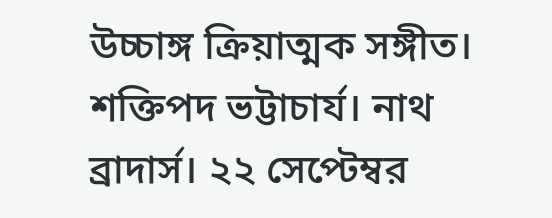উচ্চাঙ্গ ক্রিয়াত্মক সঙ্গীত। শক্তিপদ ভট্টাচার্য। নাথ ব্রাদার্স। ২২ সেপ্টেম্বর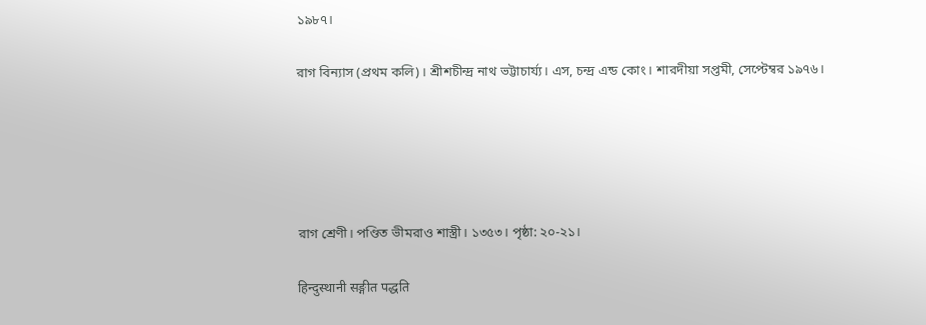১৯৮৭।

রাগ বিন্যাস (প্রথম কলি)। শ্রীশচীন্দ্র নাথ ভট্টাচার্য্য। এস, চন্দ্র এন্ড কোং। শারদীয়া সপ্তমী, সেপ্টেম্বর ১৯৭৬।





রাগ শ্রেণী। পণ্ডিত ভীমরাও শাস্ত্রী। ১৩৫৩। পৃষ্ঠা: ২০-২১।

हिन्दुस्थानी सङ्गीत पद्धति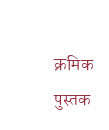क्रमिक पुस्तक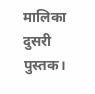मालिका दुसरी पुस्तक।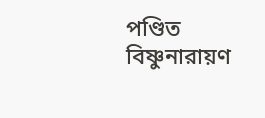পণ্ডিত বিষ্ণুনারায়ণ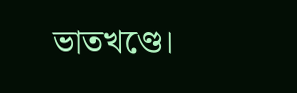ভাতখণ্ডে।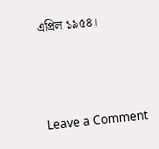এপ্রিল ১৯৫৪।



Leave a Comment